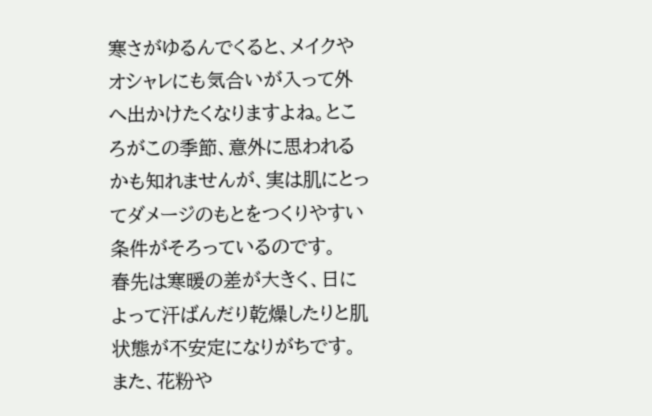寒さがゆるんでくると、メイクやオシャレにも気合いが入って外へ出かけたくなりますよね。ところがこの季節、意外に思われるかも知れませんが、実は肌にとってダメージのもとをつくりやすい条件がそろっているのです。
春先は寒暖の差が大きく、日によって汗ばんだり乾燥したりと肌状態が不安定になりがちです。また、花粉や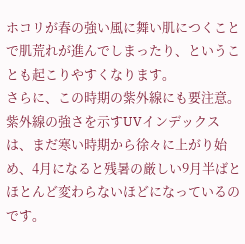ホコリが春の強い風に舞い肌につくことで肌荒れが進んでしまったり、ということも起こりやすくなります。
さらに、この時期の紫外線にも要注意。紫外線の強さを示すUVインデックスは、まだ寒い時期から徐々に上がり始め、4月になると残暑の厳しい9月半ばとほとんど変わらないほどになっているのです。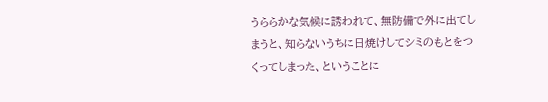うららかな気候に誘われて、無防備で外に出てしまうと、知らないうちに日焼けしてシミのもとをつくってしまった、ということに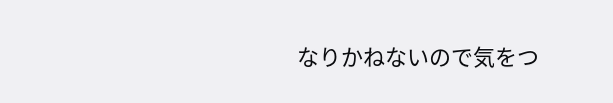なりかねないので気をつ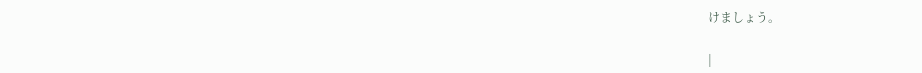けましょう。

|